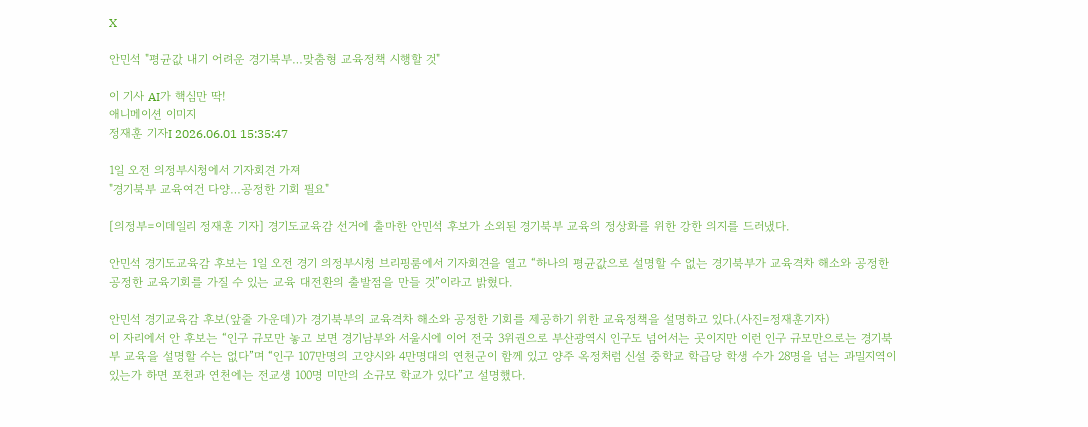X

안민석 "평균값 내기 어려운 경기북부…맞춤형 교육정책 시행할 것"

이 기사 AI가 핵심만 딱!
애니메이션 이미지
정재훈 기자I 2026.06.01 15:35:47

1일 오전 의정부시청에서 기자회견 가져
"경기북부 교육여건 다양…공정한 기회 필요"

[의정부=이데일리 정재훈 기자] 경기도교육감 선거에 출마한 안민석 후보가 소외된 경기북부 교육의 정상화를 위한 강한 의지를 드러냈다.

안민석 경기도교육감 후보는 1일 오전 경기 의정부시청 브리핑룸에서 기자회견을 열고 “하나의 평균값으로 설명할 수 없는 경기북부가 교육격차 해소와 공정한 공정한 교육기회를 가질 수 있는 교육 대전환의 출발점을 만들 것”이라고 밝혔다.

안민석 경기교육감 후보(앞줄 가운데)가 경기북부의 교육격차 해소와 공정한 기회를 제공하기 위한 교육정책을 설명하고 있다.(사진=정재훈기자)
이 자리에서 안 후보는 “인구 규모만 놓고 보면 경기남부와 서울시에 이어 전국 3위권으로 부산광역시 인구도 넘어서는 곳이지만 이런 인구 규모만으로는 경기북부 교육을 설명할 수는 없다”며 “인구 107만명의 고양시와 4만명대의 연천군이 함께 있고 양주 옥정처럼 신설 중학교 학급당 학생 수가 28명을 넘는 과밀지역이 있는가 하면 포천과 연천에는 전교생 100명 미만의 소규모 학교가 있다”고 설명했다.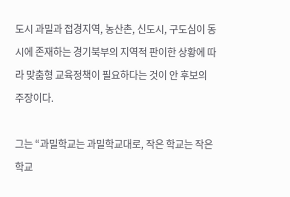도시 과밀과 접경지역, 농산촌, 신도시, 구도심이 동시에 존재하는 경기북부의 지역적 판이한 상황에 따라 맞춤형 교육정책이 필요하다는 것이 안 후보의 주장이다.

그는 “과밀학교는 과밀학교대로, 작은 학교는 작은 학교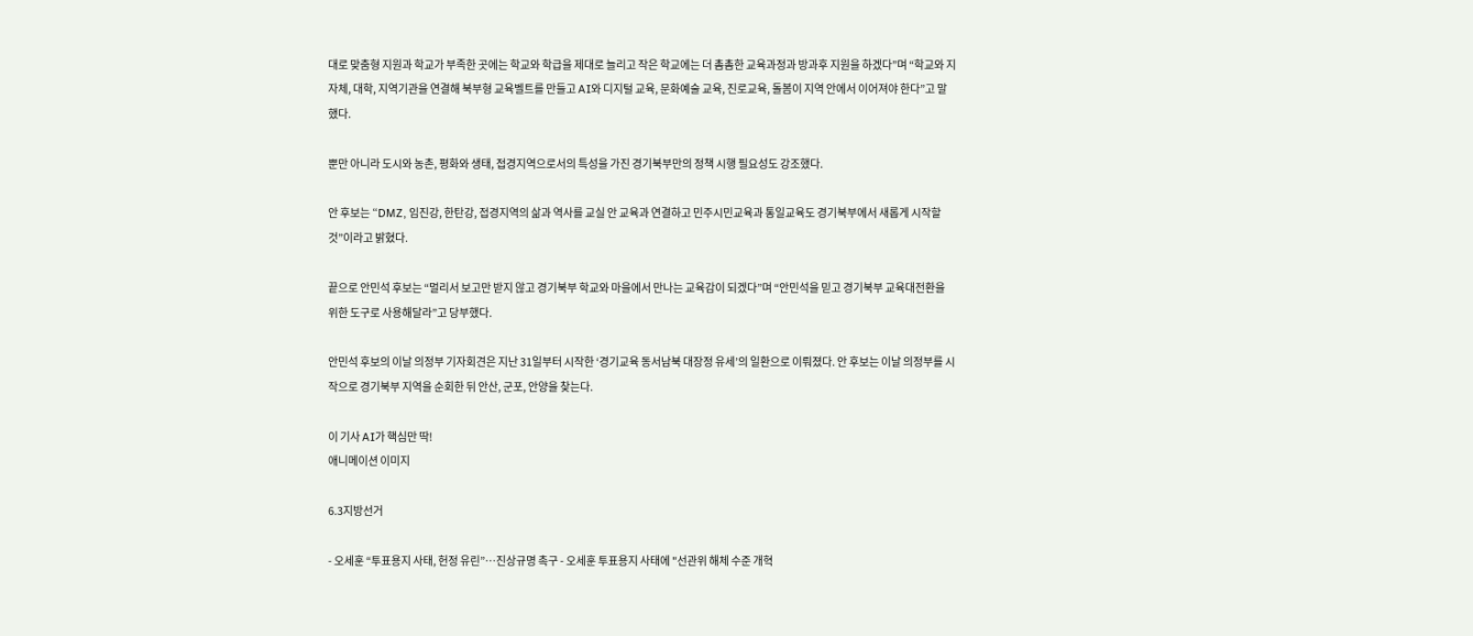대로 맞춤형 지원과 학교가 부족한 곳에는 학교와 학급을 제대로 늘리고 작은 학교에는 더 촘촘한 교육과정과 방과후 지원을 하겠다”며 “학교와 지자체, 대학, 지역기관을 연결해 북부형 교육벨트를 만들고 AI와 디지털 교육, 문화예술 교육, 진로교육, 돌봄이 지역 안에서 이어져야 한다”고 말했다.

뿐만 아니라 도시와 농촌, 평화와 생태, 접경지역으로서의 특성을 가진 경기북부만의 정책 시행 필요성도 강조했다.

안 후보는 “DMZ, 임진강, 한탄강, 접경지역의 삶과 역사를 교실 안 교육과 연결하고 민주시민교육과 통일교육도 경기북부에서 새롭게 시작할 것”이라고 밝혔다.

끝으로 안민석 후보는 “멀리서 보고만 받지 않고 경기북부 학교와 마을에서 만나는 교육감이 되겠다”며 “안민석을 믿고 경기북부 교육대전환을 위한 도구로 사용해달라”고 당부했다.

안민석 후보의 이날 의정부 기자회견은 지난 31일부터 시작한 ‘경기교육 동서남북 대장정 유세’의 일환으로 이뤄졌다. 안 후보는 이날 의정부를 시작으로 경기북부 지역을 순회한 뒤 안산, 군포, 안양을 찾는다.

이 기사 AI가 핵심만 딱!
애니메이션 이미지

6.3지방선거

- 오세훈 “투표용지 사태, 헌정 유린”…진상규명 촉구 - 오세훈 투표용지 사태에 "선관위 해체 수준 개혁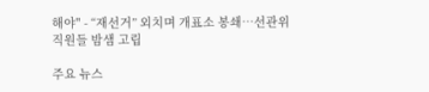해야" - “재선거” 외치며 개표소 봉쇄…선관위 직원들 밤샘 고립

주요 뉴스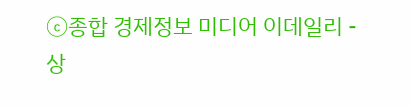ⓒ종합 경제정보 미디어 이데일리 - 상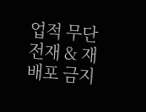업적 무단전재 & 재배포 금지